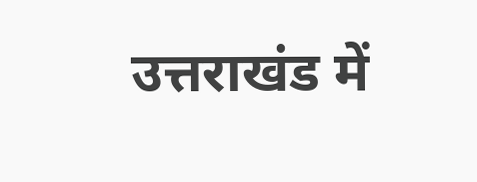उत्तराखंड में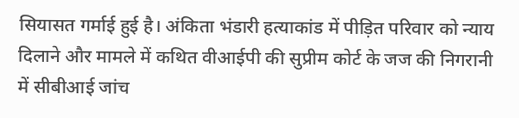सियासत गर्माई हुई है। अंकिता भंडारी हत्याकांड में पीड़ित परिवार को न्याय दिलाने और मामले में कथित वीआईपी की सुप्रीम कोर्ट के जज की निगरानी में सीबीआई जांच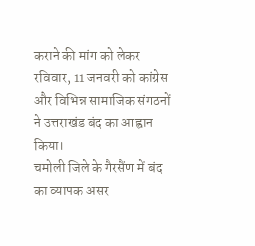कराने की मांग को लेकर रविवार, 11 जनवरी को कांग्रेस और विभिन्न सामाजिक संगठनों ने उत्तराखंड बंद का आह्वान किया।
चमोली जिले के गैरसैंण में बंद का व्यापक असर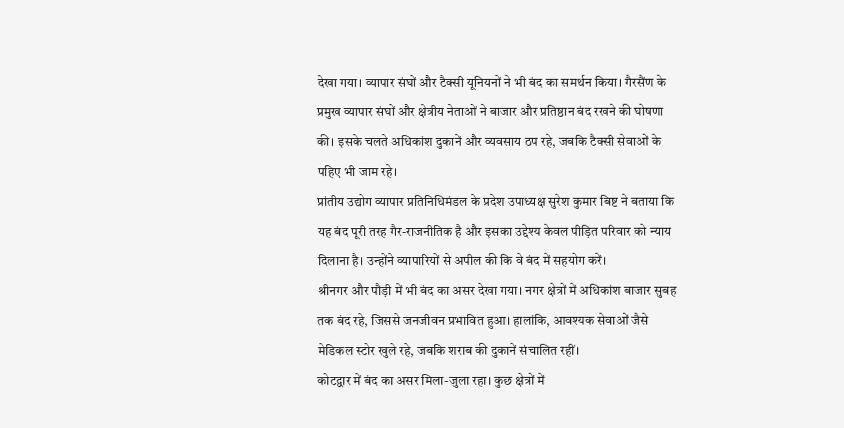देखा गया। व्यापार संघों और टैक्सी यूनियनों ने भी बंद का समर्थन किया। गैरसैंण के प्रमुख व्यापार संघों और क्षेत्रीय नेताओं ने बाजार और प्रतिष्ठान बंद रखने की घोषणा की। इसके चलते अधिकांश दुकानें और व्यवसाय ठप रहे, जबकि टैक्सी सेवाओं के पहिए भी जाम रहे।
प्रांतीय उद्योग व्यापार प्रतिनिधिमंडल के प्रदेश उपाध्यक्ष सुरेश कुमार बिष्ट ने बताया कि यह बंद पूरी तरह गैर-राजनीतिक है और इसका उद्देश्य केवल पीड़ित परिवार को न्याय दिलाना है। उन्होंने व्यापारियों से अपील की कि वे बंद में सहयोग करें।
श्रीनगर और पौड़ी में भी बंद का असर देखा गया। नगर क्षेत्रों में अधिकांश बाजार सुबह तक बंद रहे, जिससे जनजीवन प्रभावित हुआ। हालांकि, आवश्यक सेवाओं जैसे मेडिकल स्टोर खुले रहे, जबकि शराब की दुकानें संचालित रहीं।
कोटद्वार में बंद का असर मिला-जुला रहा। कुछ क्षेत्रों में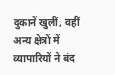दुकानें खुलीं, वहीं अन्य क्षेत्रों में व्यापारियों ने बंद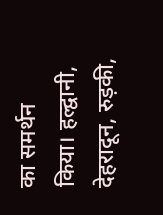का समर्थन किया। हल्द्वानी, देहरादून, रुड़की,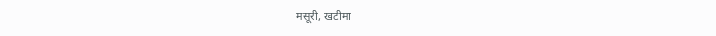मसूरी, खटीमा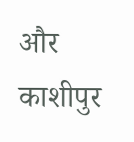और काशीपुर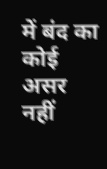में बंद का कोई असर नहीं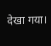देखा गया।